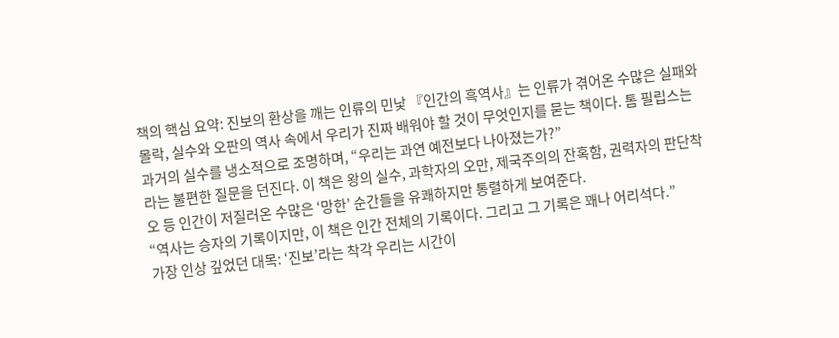책의 핵심 요약: 진보의 환상을 깨는 인류의 민낯 『인간의 흑역사』는 인류가 겪어온 수많은 실패와 몰락, 실수와 오판의 역사 속에서 우리가 진짜 배워야 할 것이 무엇인지를 묻는 책이다. 톰 필립스는 과거의 실수를 냉소적으로 조명하며, “우리는 과연 예전보다 나아졌는가?”
라는 불편한 질문을 던진다. 이 책은 왕의 실수, 과학자의 오만, 제국주의의 잔혹함, 권력자의 판단착오 등 인간이 저질러온 수많은 ‘망한’ 순간들을 유쾌하지만 통렬하게 보여준다.
“역사는 승자의 기록이지만, 이 책은 인간 전체의 기록이다. 그리고 그 기록은 꽤나 어리석다.”
가장 인상 깊었던 대목: ‘진보’라는 착각 우리는 시간이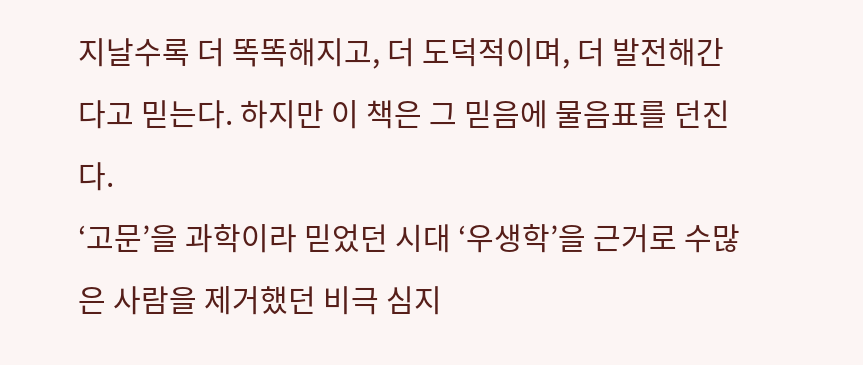지날수록 더 똑똑해지고, 더 도덕적이며, 더 발전해간다고 믿는다. 하지만 이 책은 그 믿음에 물음표를 던진다.
‘고문’을 과학이라 믿었던 시대 ‘우생학’을 근거로 수많은 사람을 제거했던 비극 심지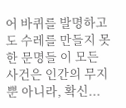어 바퀴를 발명하고도 수레를 만들지 못한 문명들 이 모든 사건은 인간의 무지뿐 아니라, 확신...